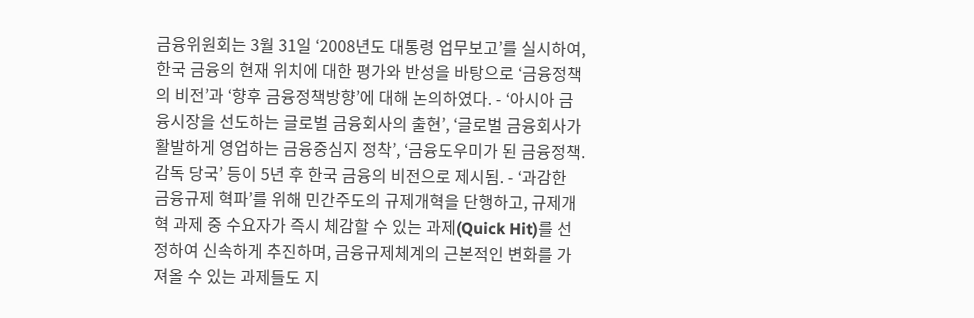금융위원회는 3월 31일 ‘2008년도 대통령 업무보고’를 실시하여, 한국 금융의 현재 위치에 대한 평가와 반성을 바탕으로 ‘금융정책의 비전’과 ‘향후 금융정책방향’에 대해 논의하였다. - ‘아시아 금융시장을 선도하는 글로벌 금융회사의 출현’, ‘글로벌 금융회사가 활발하게 영업하는 금융중심지 정착’, ‘금융도우미가 된 금융정책.감독 당국’ 등이 5년 후 한국 금융의 비전으로 제시됨. - ‘과감한 금융규제 혁파’를 위해 민간주도의 규제개혁을 단행하고, 규제개혁 과제 중 수요자가 즉시 체감할 수 있는 과제(Quick Hit)를 선정하여 신속하게 추진하며, 금융규제체계의 근본적인 변화를 가져올 수 있는 과제들도 지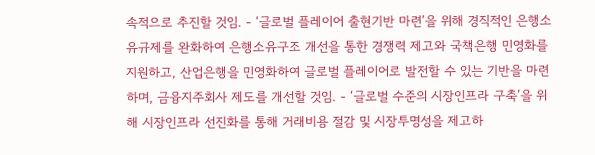속적으로 추진할 것임. - ‘글로벌 플레이어 출현기반 마련’을 위해 경직적인 은행소유규제를 완화하여 은행소유구조 개선을 통한 경쟁력 제고와 국책은행 민영화를 지원하고, 산업은행을 민영화하여 글로벌 플레이어로 발전할 수 있는 기반을 마련하며, 금융지주회사 제도를 개선할 것임. - ‘글로벌 수준의 시장인프라 구축’을 위해 시장인프라 선진화를 통해 거래비용 절감 및 시장투명성을 제고하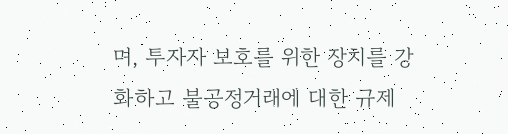며, 투자자 보호를 위한 장치를 강화하고 불공정거래에 대한 규제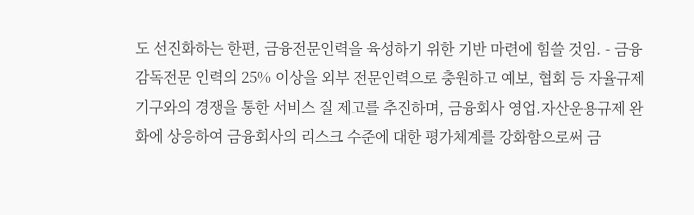도 선진화하는 한편, 금융전문인력을 육성하기 위한 기반 마련에 힘쓸 것임. - 금융감독전문 인력의 25% 이상을 외부 전문인력으로 충원하고 예보, 협회 등 자율규제기구와의 경쟁을 통한 서비스 질 제고를 추진하며, 금융회사 영업.자산운용규제 완화에 상응하여 금융회사의 리스크 수준에 대한 평가체계를 강화함으로써 금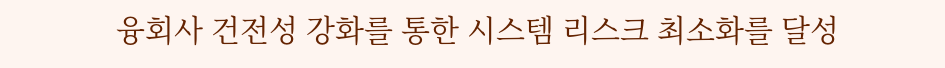융회사 건전성 강화를 통한 시스템 리스크 최소화를 달성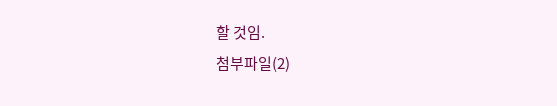할 것임.
첨부파일(2)